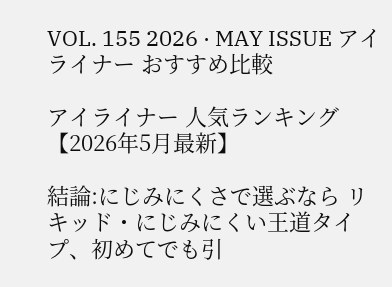VOL. 155 2026 · MAY ISSUE アイライナー おすすめ比較

アイライナー 人気ランキング【2026年5月最新】

結論:にじみにくさで選ぶなら リキッド・にじみにくい王道タイプ、初めてでも引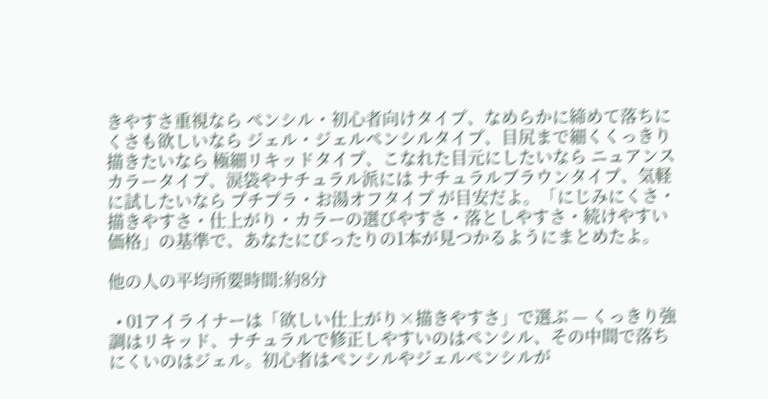きやすさ重視なら ペンシル・初心者向けタイプ、なめらかに締めて落ちにくさも欲しいなら ジェル・ジェルペンシルタイプ、目尻まで細くくっきり描きたいなら 極細リキッドタイプ、こなれた目元にしたいなら ニュアンスカラータイプ、涙袋やナチュラル派には ナチュラルブラウンタイプ、気軽に試したいなら プチプラ・お湯オフタイプ が目安だよ。「にじみにくさ・描きやすさ・仕上がり・カラーの選びやすさ・落としやすさ・続けやすい価格」の基準で、あなたにぴったりの1本が見つかるようにまとめたよ。

他の人の平均所要時間:約8分

  • 01アイライナーは「欲しい仕上がり×描きやすさ」で選ぶ — くっきり強調はリキッド、ナチュラルで修正しやすいのはペンシル、その中間で落ちにくいのはジェル。初心者はペンシルやジェルペンシルが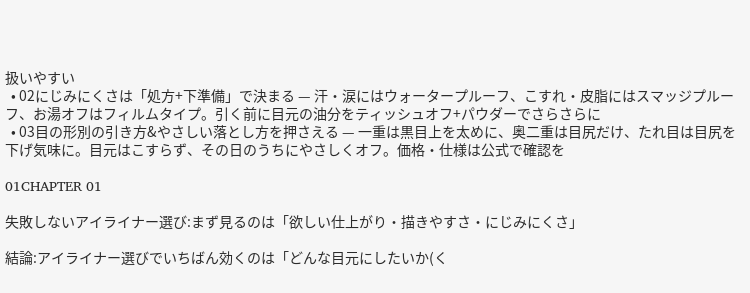扱いやすい
  • 02にじみにくさは「処方+下準備」で決まる — 汗・涙にはウォータープルーフ、こすれ・皮脂にはスマッジプルーフ、お湯オフはフィルムタイプ。引く前に目元の油分をティッシュオフ+パウダーでさらさらに
  • 03目の形別の引き方&やさしい落とし方を押さえる — 一重は黒目上を太めに、奥二重は目尻だけ、たれ目は目尻を下げ気味に。目元はこすらず、その日のうちにやさしくオフ。価格・仕様は公式で確認を

01CHAPTER 01

失敗しないアイライナー選び:まず見るのは「欲しい仕上がり・描きやすさ・にじみにくさ」

結論:アイライナー選びでいちばん効くのは「どんな目元にしたいか(く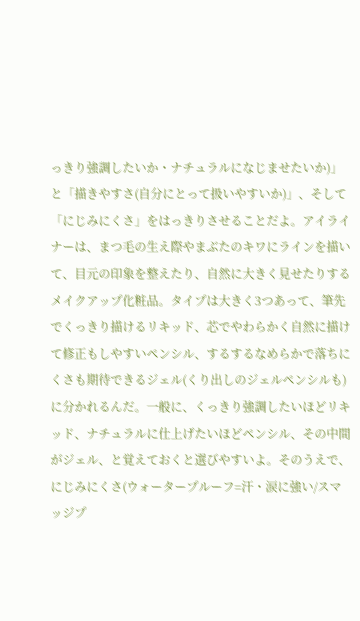っきり強調したいか・ナチュラルになじませたいか)」と「描きやすさ(自分にとって扱いやすいか)」、そして「にじみにくさ」をはっきりさせることだよ。アイライナーは、まつ毛の生え際やまぶたのキワにラインを描いて、目元の印象を整えたり、自然に大きく見せたりするメイクアップ化粧品。タイプは大きく3つあって、筆先でくっきり描けるリキッド、芯でやわらかく自然に描けて修正もしやすいペンシル、するするなめらかで落ちにくさも期待できるジェル(くり出しのジェルペンシルも)に分かれるんだ。一般に、くっきり強調したいほどリキッド、ナチュラルに仕上げたいほどペンシル、その中間がジェル、と覚えておくと選びやすいよ。そのうえで、にじみにくさ(ウォータープルーフ=汗・涙に強い/スマッジプ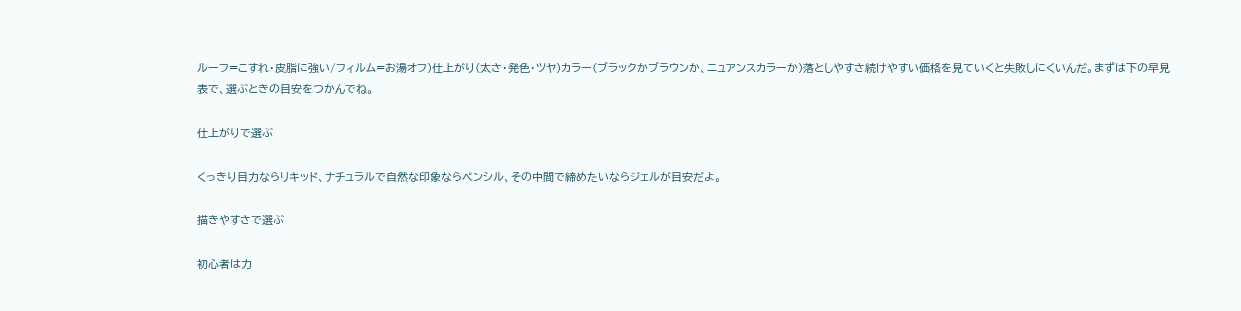ルーフ=こすれ・皮脂に強い/フィルム=お湯オフ)仕上がり(太さ・発色・ツヤ)カラー(ブラックかブラウンか、ニュアンスカラーか)落としやすさ続けやすい価格を見ていくと失敗しにくいんだ。まずは下の早見表で、選ぶときの目安をつかんでね。

仕上がりで選ぶ

くっきり目力ならリキッド、ナチュラルで自然な印象ならペンシル、その中間で締めたいならジェルが目安だよ。

描きやすさで選ぶ

初心者は力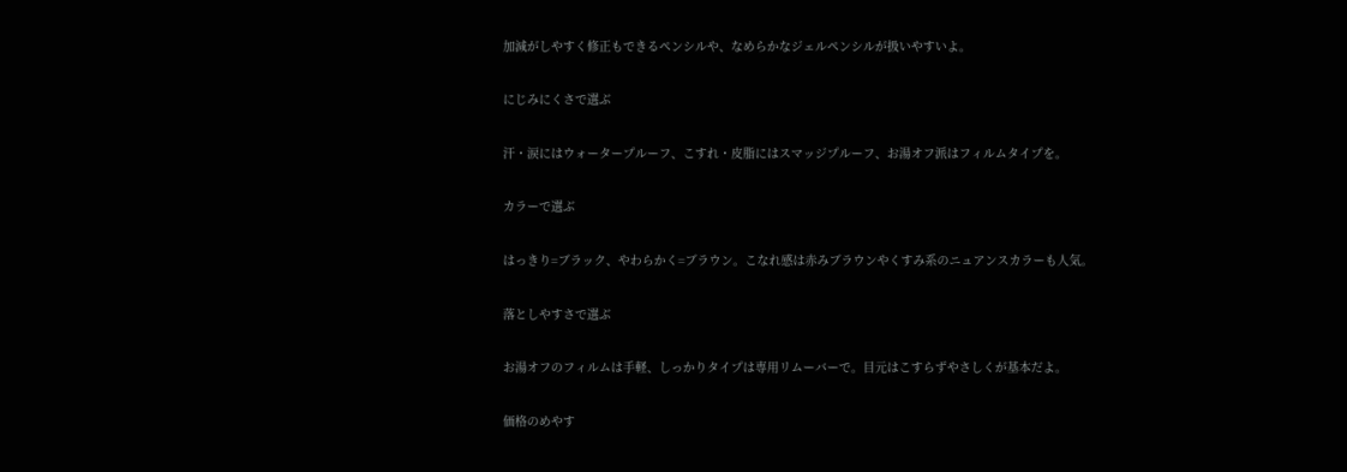加減がしやすく修正もできるペンシルや、なめらかなジェルペンシルが扱いやすいよ。

にじみにくさで選ぶ

汗・涙にはウォータープルーフ、こすれ・皮脂にはスマッジプルーフ、お湯オフ派はフィルムタイプを。

カラーで選ぶ

はっきり=ブラック、やわらかく=ブラウン。こなれ感は赤みブラウンやくすみ系のニュアンスカラーも人気。

落としやすさで選ぶ

お湯オフのフィルムは手軽、しっかりタイプは専用リムーバーで。目元はこすらずやさしくが基本だよ。

価格のめやす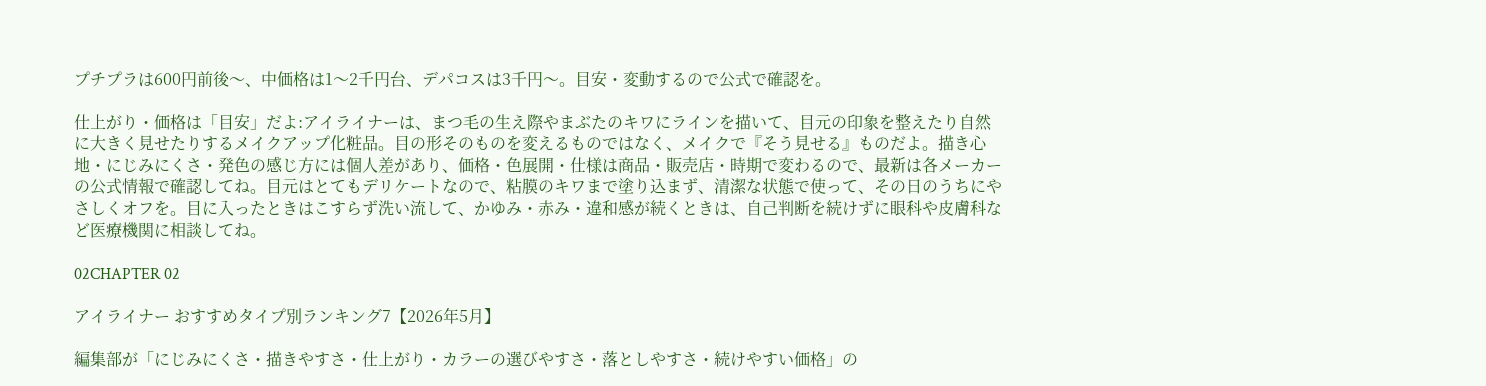プチプラは600円前後〜、中価格は1〜2千円台、デパコスは3千円〜。目安・変動するので公式で確認を。

仕上がり・価格は「目安」だよ:アイライナーは、まつ毛の生え際やまぶたのキワにラインを描いて、目元の印象を整えたり自然に大きく見せたりするメイクアップ化粧品。目の形そのものを変えるものではなく、メイクで『そう見せる』ものだよ。描き心地・にじみにくさ・発色の感じ方には個人差があり、価格・色展開・仕様は商品・販売店・時期で変わるので、最新は各メーカーの公式情報で確認してね。目元はとてもデリケートなので、粘膜のキワまで塗り込まず、清潔な状態で使って、その日のうちにやさしくオフを。目に入ったときはこすらず洗い流して、かゆみ・赤み・違和感が続くときは、自己判断を続けずに眼科や皮膚科など医療機関に相談してね。

02CHAPTER 02

アイライナー おすすめタイプ別ランキング7【2026年5月】

編集部が「にじみにくさ・描きやすさ・仕上がり・カラーの選びやすさ・落としやすさ・続けやすい価格」の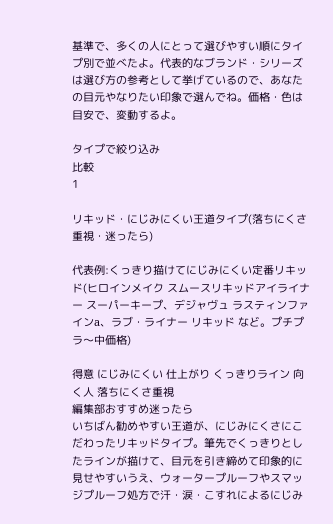基準で、多くの人にとって選びやすい順にタイプ別で並べたよ。代表的なブランド・シリーズは選び方の参考として挙げているので、あなたの目元やなりたい印象で選んでね。価格・色は目安で、変動するよ。

タイプで絞り込み
比較
1

リキッド・にじみにくい王道タイプ(落ちにくさ重視・迷ったら)

代表例:くっきり描けてにじみにくい定番リキッド(ヒロインメイク スムースリキッドアイライナー スーパーキープ、デジャヴュ ラスティンファインa、ラブ・ライナー リキッド など。プチプラ〜中価格)

得意 にじみにくい 仕上がり くっきりライン 向く人 落ちにくさ重視
編集部おすすめ迷ったら
いちばん勧めやすい王道が、にじみにくさにこだわったリキッドタイプ。筆先でくっきりとしたラインが描けて、目元を引き締めて印象的に見せやすいうえ、ウォータープルーフやスマッジプルーフ処方で汗・涙・こすれによるにじみ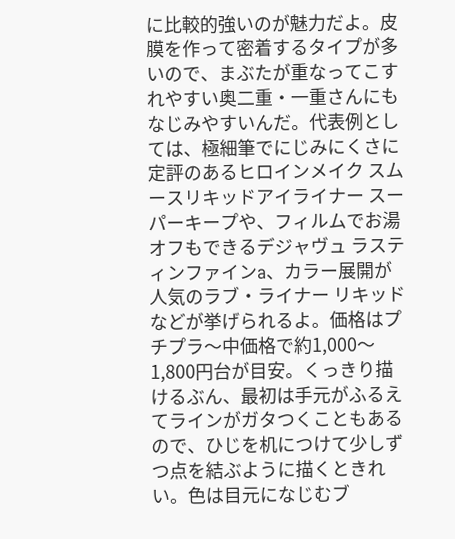に比較的強いのが魅力だよ。皮膜を作って密着するタイプが多いので、まぶたが重なってこすれやすい奥二重・一重さんにもなじみやすいんだ。代表例としては、極細筆でにじみにくさに定評のあるヒロインメイク スムースリキッドアイライナー スーパーキープや、フィルムでお湯オフもできるデジャヴュ ラスティンファインa、カラー展開が人気のラブ・ライナー リキッドなどが挙げられるよ。価格はプチプラ〜中価格で約1,000〜1,800円台が目安。くっきり描けるぶん、最初は手元がふるえてラインがガタつくこともあるので、ひじを机につけて少しずつ点を結ぶように描くときれい。色は目元になじむブ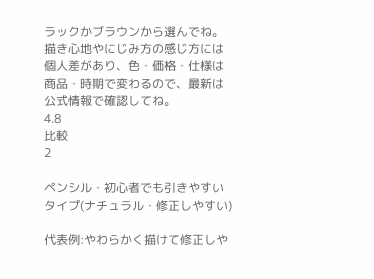ラックかブラウンから選んでね。描き心地やにじみ方の感じ方には個人差があり、色・価格・仕様は商品・時期で変わるので、最新は公式情報で確認してね。
4.8
比較
2

ペンシル・初心者でも引きやすいタイプ(ナチュラル・修正しやすい)

代表例:やわらかく描けて修正しや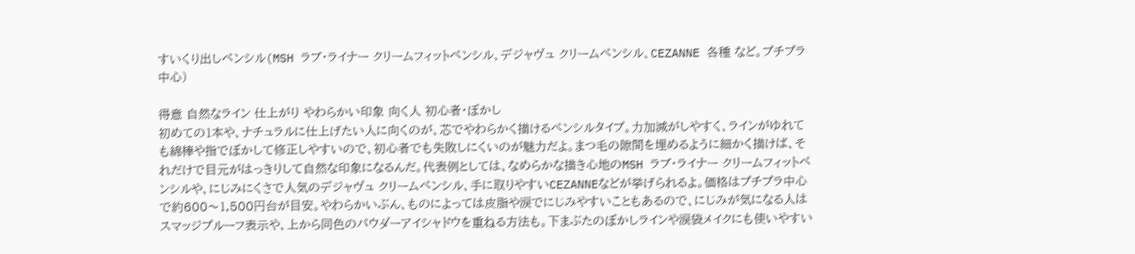すいくり出しペンシル(MSH ラブ・ライナー クリームフィットペンシル、デジャヴュ クリームペンシル、CEZANNE 各種 など。プチプラ中心)

得意 自然なライン 仕上がり やわらかい印象 向く人 初心者・ぼかし
初めての1本や、ナチュラルに仕上げたい人に向くのが、芯でやわらかく描けるペンシルタイプ。力加減がしやすく、ラインがゆれても綿棒や指でぼかして修正しやすいので、初心者でも失敗しにくいのが魅力だよ。まつ毛の隙間を埋めるように細かく描けば、それだけで目元がはっきりして自然な印象になるんだ。代表例としては、なめらかな描き心地のMSH ラブ・ライナー クリームフィットペンシルや、にじみにくさで人気のデジャヴュ クリームペンシル、手に取りやすいCEZANNEなどが挙げられるよ。価格はプチプラ中心で約600〜1,500円台が目安。やわらかいぶん、ものによっては皮脂や涙でにじみやすいこともあるので、にじみが気になる人はスマッジプルーフ表示や、上から同色のパウダーアイシャドウを重ねる方法も。下まぶたのぼかしラインや涙袋メイクにも使いやすい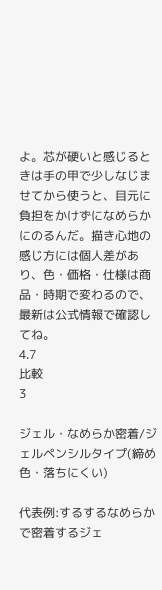よ。芯が硬いと感じるときは手の甲で少しなじませてから使うと、目元に負担をかけずになめらかにのるんだ。描き心地の感じ方には個人差があり、色・価格・仕様は商品・時期で変わるので、最新は公式情報で確認してね。
4.7
比較
3

ジェル・なめらか密着/ジェルペンシルタイプ(締め色・落ちにくい)

代表例:するするなめらかで密着するジェ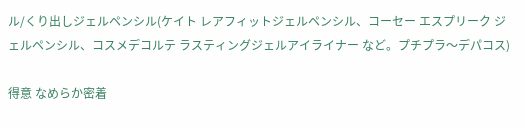ル/くり出しジェルペンシル(ケイト レアフィットジェルペンシル、コーセー エスプリーク ジェルペンシル、コスメデコルテ ラスティングジェルアイライナー など。プチプラ〜デパコス)

得意 なめらか密着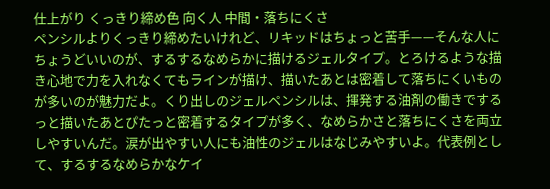仕上がり くっきり締め色 向く人 中間・落ちにくさ
ペンシルよりくっきり締めたいけれど、リキッドはちょっと苦手——そんな人にちょうどいいのが、するするなめらかに描けるジェルタイプ。とろけるような描き心地で力を入れなくてもラインが描け、描いたあとは密着して落ちにくいものが多いのが魅力だよ。くり出しのジェルペンシルは、揮発する油剤の働きでするっと描いたあとぴたっと密着するタイプが多く、なめらかさと落ちにくさを両立しやすいんだ。涙が出やすい人にも油性のジェルはなじみやすいよ。代表例として、するするなめらかなケイ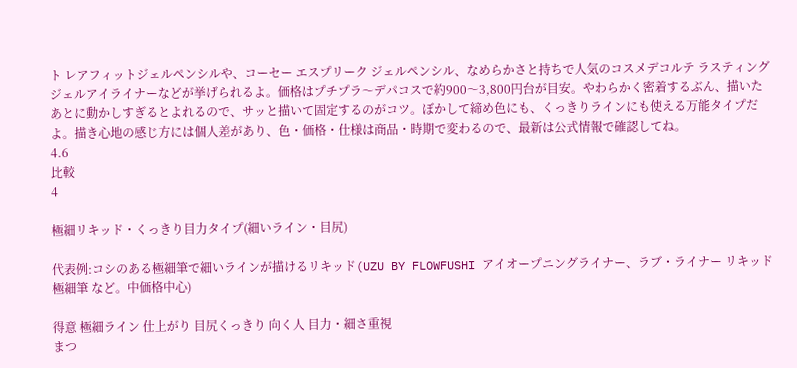ト レアフィットジェルペンシルや、コーセー エスプリーク ジェルペンシル、なめらかさと持ちで人気のコスメデコルテ ラスティングジェルアイライナーなどが挙げられるよ。価格はプチプラ〜デパコスで約900〜3,800円台が目安。やわらかく密着するぶん、描いたあとに動かしすぎるとよれるので、サッと描いて固定するのがコツ。ぼかして締め色にも、くっきりラインにも使える万能タイプだよ。描き心地の感じ方には個人差があり、色・価格・仕様は商品・時期で変わるので、最新は公式情報で確認してね。
4.6
比較
4

極細リキッド・くっきり目力タイプ(細いライン・目尻)

代表例:コシのある極細筆で細いラインが描けるリキッド(UZU BY FLOWFUSHI アイオープニングライナー、ラブ・ライナー リキッド 極細筆 など。中価格中心)

得意 極細ライン 仕上がり 目尻くっきり 向く人 目力・細さ重視
まつ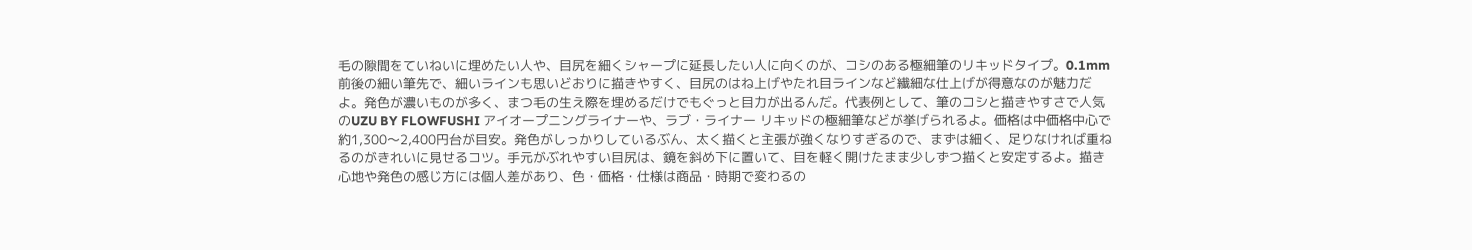毛の隙間をていねいに埋めたい人や、目尻を細くシャープに延長したい人に向くのが、コシのある極細筆のリキッドタイプ。0.1mm前後の細い筆先で、細いラインも思いどおりに描きやすく、目尻のはね上げやたれ目ラインなど繊細な仕上げが得意なのが魅力だよ。発色が濃いものが多く、まつ毛の生え際を埋めるだけでもぐっと目力が出るんだ。代表例として、筆のコシと描きやすさで人気のUZU BY FLOWFUSHI アイオープニングライナーや、ラブ・ライナー リキッドの極細筆などが挙げられるよ。価格は中価格中心で約1,300〜2,400円台が目安。発色がしっかりしているぶん、太く描くと主張が強くなりすぎるので、まずは細く、足りなければ重ねるのがきれいに見せるコツ。手元がぶれやすい目尻は、鏡を斜め下に置いて、目を軽く開けたまま少しずつ描くと安定するよ。描き心地や発色の感じ方には個人差があり、色・価格・仕様は商品・時期で変わるの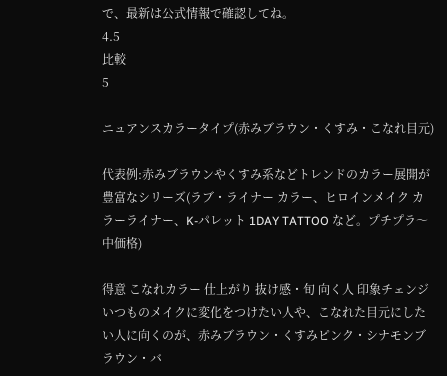で、最新は公式情報で確認してね。
4.5
比較
5

ニュアンスカラータイプ(赤みブラウン・くすみ・こなれ目元)

代表例:赤みブラウンやくすみ系などトレンドのカラー展開が豊富なシリーズ(ラブ・ライナー カラー、ヒロインメイク カラーライナー、K-パレット 1DAY TATTOO など。プチプラ〜中価格)

得意 こなれカラー 仕上がり 抜け感・旬 向く人 印象チェンジ
いつものメイクに変化をつけたい人や、こなれた目元にしたい人に向くのが、赤みブラウン・くすみピンク・シナモンブラウン・バ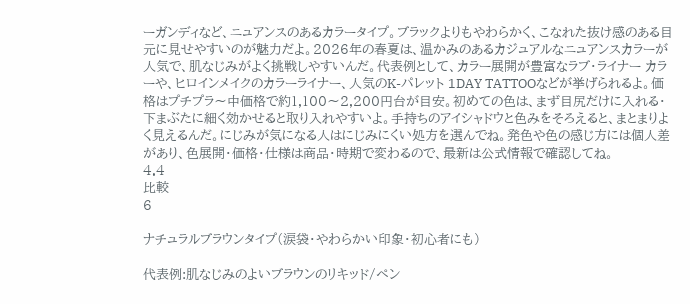ーガンディなど、ニュアンスのあるカラータイプ。ブラックよりもやわらかく、こなれた抜け感のある目元に見せやすいのが魅力だよ。2026年の春夏は、温かみのあるカジュアルなニュアンスカラーが人気で、肌なじみがよく挑戦しやすいんだ。代表例として、カラー展開が豊富なラブ・ライナー カラーや、ヒロインメイクのカラーライナー、人気のK-パレット 1DAY TATTOOなどが挙げられるよ。価格はプチプラ〜中価格で約1,100〜2,200円台が目安。初めての色は、まず目尻だけに入れる・下まぶたに細く効かせると取り入れやすいよ。手持ちのアイシャドウと色みをそろえると、まとまりよく見えるんだ。にじみが気になる人はにじみにくい処方を選んでね。発色や色の感じ方には個人差があり、色展開・価格・仕様は商品・時期で変わるので、最新は公式情報で確認してね。
4.4
比較
6

ナチュラルブラウンタイプ(涙袋・やわらかい印象・初心者にも)

代表例:肌なじみのよいブラウンのリキッド/ペン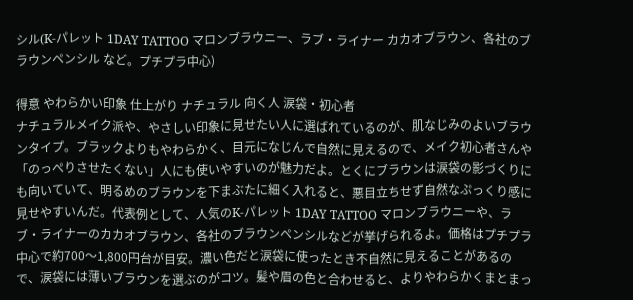シル(K-パレット 1DAY TATTOO マロンブラウニー、ラブ・ライナー カカオブラウン、各社のブラウンペンシル など。プチプラ中心)

得意 やわらかい印象 仕上がり ナチュラル 向く人 涙袋・初心者
ナチュラルメイク派や、やさしい印象に見せたい人に選ばれているのが、肌なじみのよいブラウンタイプ。ブラックよりもやわらかく、目元になじんで自然に見えるので、メイク初心者さんや「のっぺりさせたくない」人にも使いやすいのが魅力だよ。とくにブラウンは涙袋の影づくりにも向いていて、明るめのブラウンを下まぶたに細く入れると、悪目立ちせず自然なぷっくり感に見せやすいんだ。代表例として、人気のK-パレット 1DAY TATTOO マロンブラウニーや、ラブ・ライナーのカカオブラウン、各社のブラウンペンシルなどが挙げられるよ。価格はプチプラ中心で約700〜1,800円台が目安。濃い色だと涙袋に使ったとき不自然に見えることがあるので、涙袋には薄いブラウンを選ぶのがコツ。髪や眉の色と合わせると、よりやわらかくまとまっ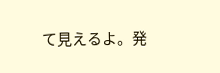て見えるよ。発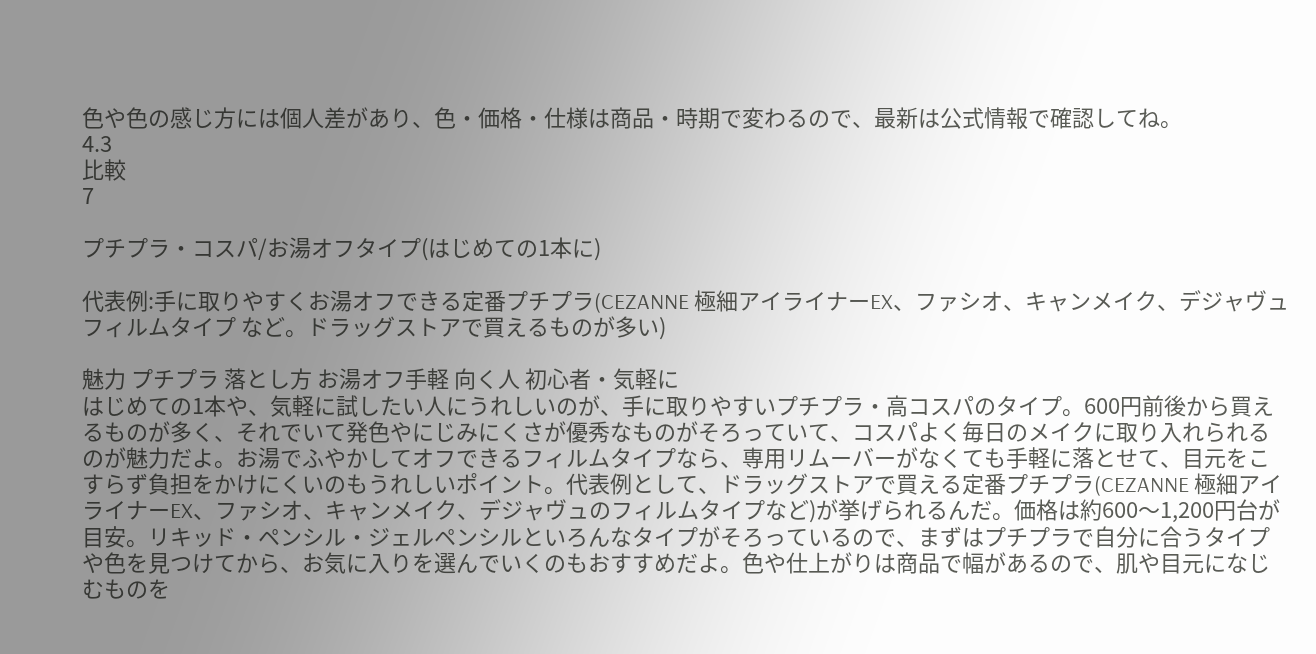色や色の感じ方には個人差があり、色・価格・仕様は商品・時期で変わるので、最新は公式情報で確認してね。
4.3
比較
7

プチプラ・コスパ/お湯オフタイプ(はじめての1本に)

代表例:手に取りやすくお湯オフできる定番プチプラ(CEZANNE 極細アイライナーEX、ファシオ、キャンメイク、デジャヴュ フィルムタイプ など。ドラッグストアで買えるものが多い)

魅力 プチプラ 落とし方 お湯オフ手軽 向く人 初心者・気軽に
はじめての1本や、気軽に試したい人にうれしいのが、手に取りやすいプチプラ・高コスパのタイプ。600円前後から買えるものが多く、それでいて発色やにじみにくさが優秀なものがそろっていて、コスパよく毎日のメイクに取り入れられるのが魅力だよ。お湯でふやかしてオフできるフィルムタイプなら、専用リムーバーがなくても手軽に落とせて、目元をこすらず負担をかけにくいのもうれしいポイント。代表例として、ドラッグストアで買える定番プチプラ(CEZANNE 極細アイライナーEX、ファシオ、キャンメイク、デジャヴュのフィルムタイプなど)が挙げられるんだ。価格は約600〜1,200円台が目安。リキッド・ペンシル・ジェルペンシルといろんなタイプがそろっているので、まずはプチプラで自分に合うタイプや色を見つけてから、お気に入りを選んでいくのもおすすめだよ。色や仕上がりは商品で幅があるので、肌や目元になじむものを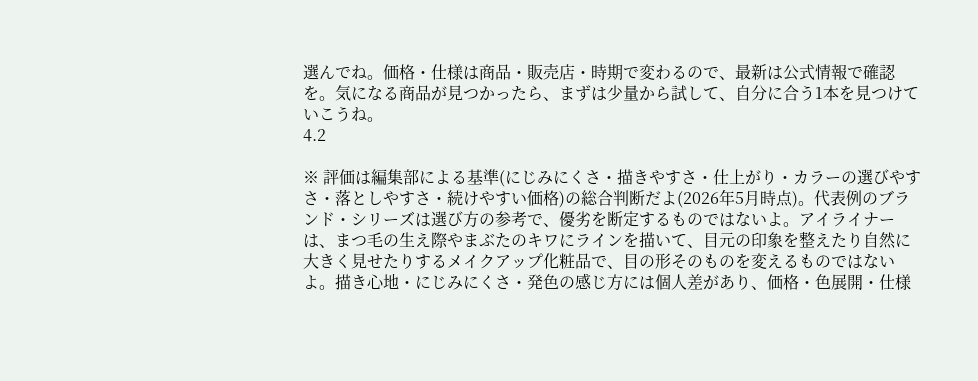選んでね。価格・仕様は商品・販売店・時期で変わるので、最新は公式情報で確認を。気になる商品が見つかったら、まずは少量から試して、自分に合う1本を見つけていこうね。
4.2

※ 評価は編集部による基準(にじみにくさ・描きやすさ・仕上がり・カラーの選びやすさ・落としやすさ・続けやすい価格)の総合判断だよ(2026年5月時点)。代表例のブランド・シリーズは選び方の参考で、優劣を断定するものではないよ。アイライナーは、まつ毛の生え際やまぶたのキワにラインを描いて、目元の印象を整えたり自然に大きく見せたりするメイクアップ化粧品で、目の形そのものを変えるものではないよ。描き心地・にじみにくさ・発色の感じ方には個人差があり、価格・色展開・仕様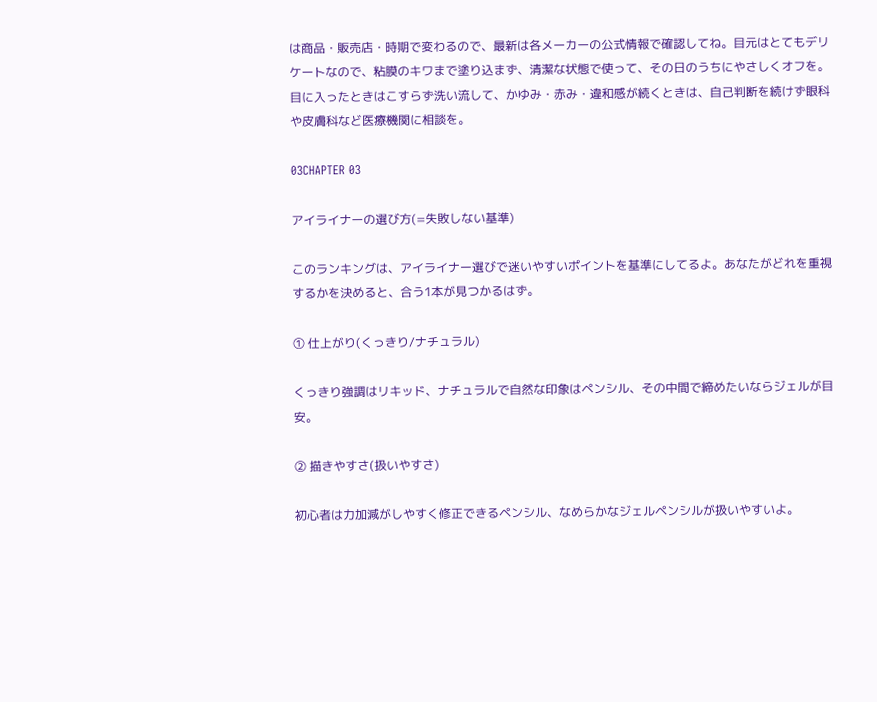は商品・販売店・時期で変わるので、最新は各メーカーの公式情報で確認してね。目元はとてもデリケートなので、粘膜のキワまで塗り込まず、清潔な状態で使って、その日のうちにやさしくオフを。目に入ったときはこすらず洗い流して、かゆみ・赤み・違和感が続くときは、自己判断を続けず眼科や皮膚科など医療機関に相談を。

03CHAPTER 03

アイライナーの選び方(=失敗しない基準)

このランキングは、アイライナー選びで迷いやすいポイントを基準にしてるよ。あなたがどれを重視するかを決めると、合う1本が見つかるはず。

① 仕上がり(くっきり/ナチュラル)

くっきり強調はリキッド、ナチュラルで自然な印象はペンシル、その中間で締めたいならジェルが目安。

② 描きやすさ(扱いやすさ)

初心者は力加減がしやすく修正できるペンシル、なめらかなジェルペンシルが扱いやすいよ。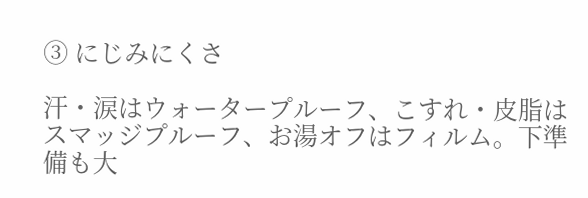③ にじみにくさ

汗・涙はウォータープルーフ、こすれ・皮脂はスマッジプルーフ、お湯オフはフィルム。下準備も大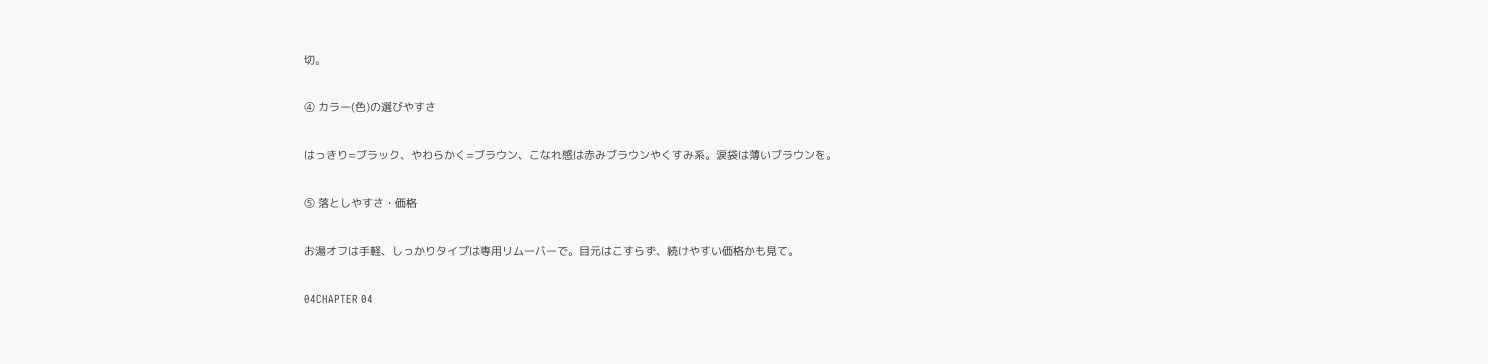切。

④ カラー(色)の選びやすさ

はっきり=ブラック、やわらかく=ブラウン、こなれ感は赤みブラウンやくすみ系。涙袋は薄いブラウンを。

⑤ 落としやすさ・価格

お湯オフは手軽、しっかりタイプは専用リムーバーで。目元はこすらず、続けやすい価格かも見て。

04CHAPTER 04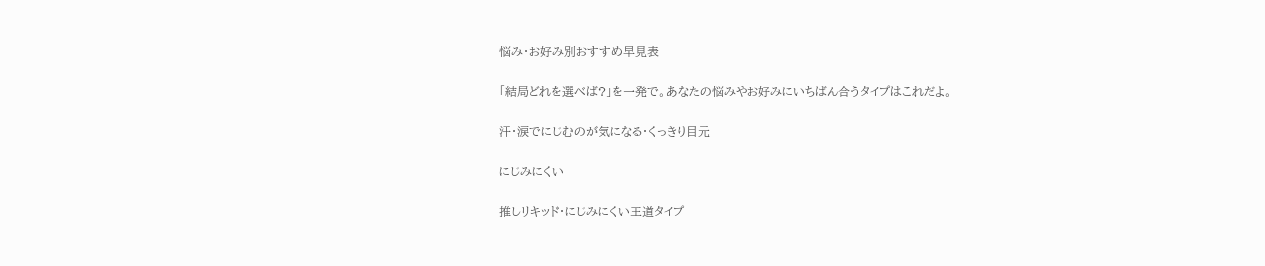悩み・お好み別おすすめ早見表

「結局どれを選べば?」を一発で。あなたの悩みやお好みにいちばん合うタイプはこれだよ。

汗・涙でにじむのが気になる・くっきり目元

にじみにくい

推しリキッド・にじみにくい王道タイプ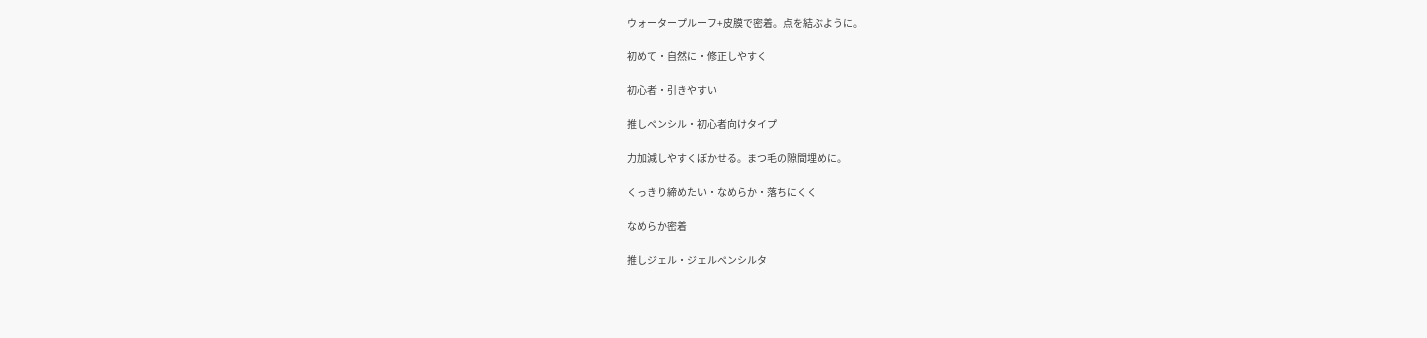ウォータープルーフ+皮膜で密着。点を結ぶように。

初めて・自然に・修正しやすく

初心者・引きやすい

推しペンシル・初心者向けタイプ

力加減しやすくぼかせる。まつ毛の隙間埋めに。

くっきり締めたい・なめらか・落ちにくく

なめらか密着

推しジェル・ジェルペンシルタ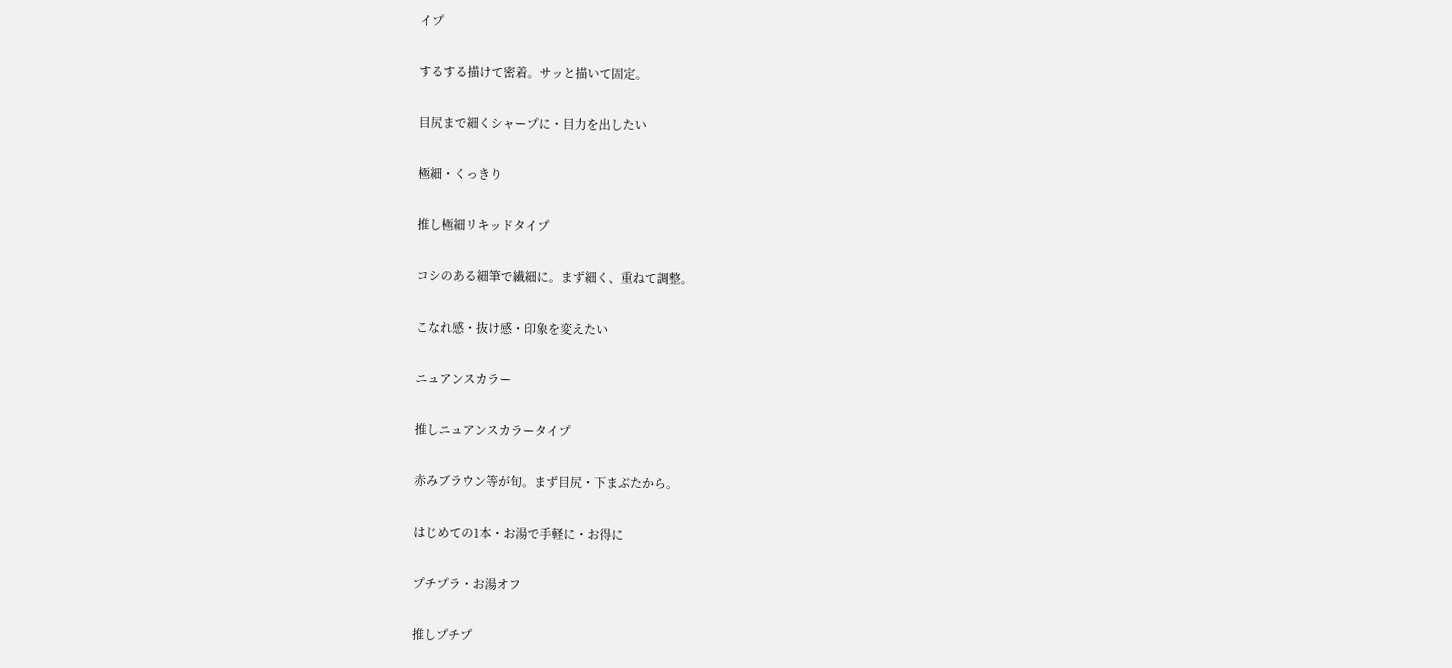イプ

するする描けて密着。サッと描いて固定。

目尻まで細くシャープに・目力を出したい

極細・くっきり

推し極細リキッドタイプ

コシのある細筆で繊細に。まず細く、重ねて調整。

こなれ感・抜け感・印象を変えたい

ニュアンスカラー

推しニュアンスカラータイプ

赤みブラウン等が旬。まず目尻・下まぶたから。

はじめての1本・お湯で手軽に・お得に

プチプラ・お湯オフ

推しプチプ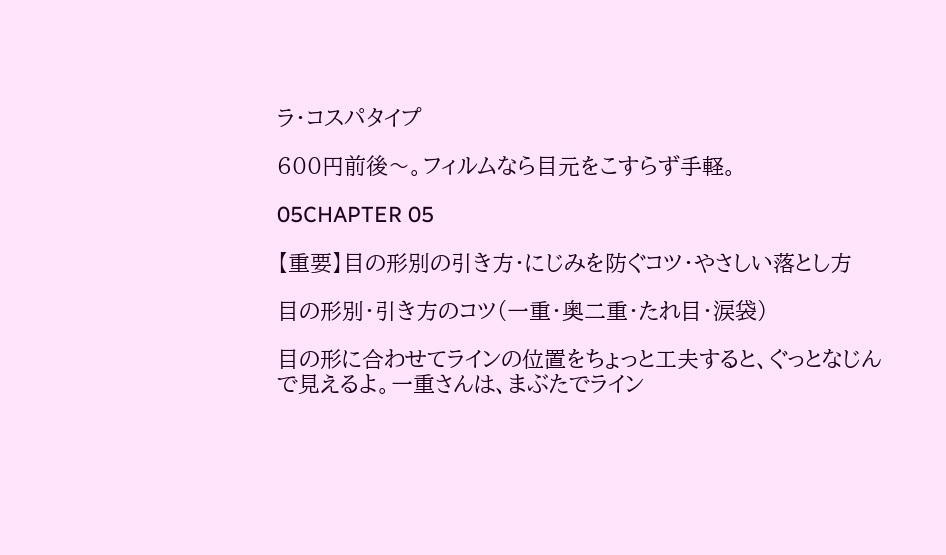ラ・コスパタイプ

600円前後〜。フィルムなら目元をこすらず手軽。

05CHAPTER 05

【重要】目の形別の引き方・にじみを防ぐコツ・やさしい落とし方

目の形別・引き方のコツ(一重・奥二重・たれ目・涙袋)

目の形に合わせてラインの位置をちょっと工夫すると、ぐっとなじんで見えるよ。一重さんは、まぶたでライン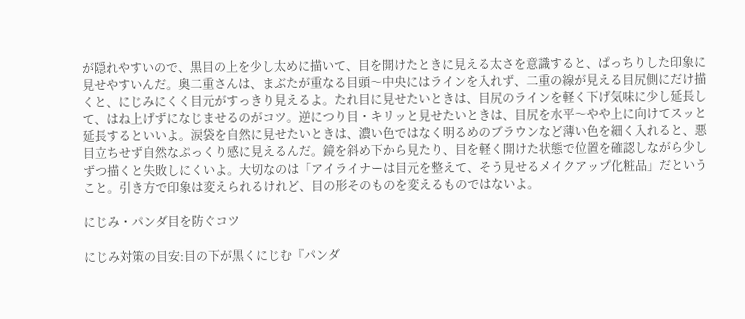が隠れやすいので、黒目の上を少し太めに描いて、目を開けたときに見える太さを意識すると、ぱっちりした印象に見せやすいんだ。奥二重さんは、まぶたが重なる目頭〜中央にはラインを入れず、二重の線が見える目尻側にだけ描くと、にじみにくく目元がすっきり見えるよ。たれ目に見せたいときは、目尻のラインを軽く下げ気味に少し延長して、はね上げずになじませるのがコツ。逆につり目・キリッと見せたいときは、目尻を水平〜やや上に向けてスッと延長するといいよ。涙袋を自然に見せたいときは、濃い色ではなく明るめのブラウンなど薄い色を細く入れると、悪目立ちせず自然なぷっくり感に見えるんだ。鏡を斜め下から見たり、目を軽く開けた状態で位置を確認しながら少しずつ描くと失敗しにくいよ。大切なのは「アイライナーは目元を整えて、そう見せるメイクアップ化粧品」だということ。引き方で印象は変えられるけれど、目の形そのものを変えるものではないよ。

にじみ・パンダ目を防ぐコツ

にじみ対策の目安:目の下が黒くにじむ『パンダ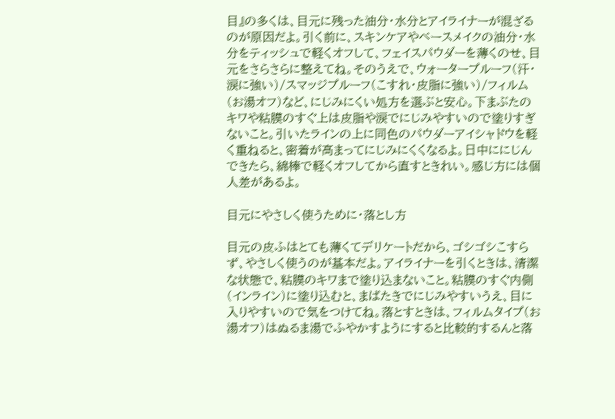目』の多くは、目元に残った油分・水分とアイライナーが混ざるのが原因だよ。引く前に、スキンケアやベースメイクの油分・水分をティッシュで軽くオフして、フェイスパウダーを薄くのせ、目元をさらさらに整えてね。そのうえで、ウォータープルーフ(汗・涙に強い)/スマッジプルーフ(こすれ・皮脂に強い)/フィルム(お湯オフ)など、にじみにくい処方を選ぶと安心。下まぶたのキワや粘膜のすぐ上は皮脂や涙でにじみやすいので塗りすぎないこと。引いたラインの上に同色のパウダーアイシャドウを軽く重ねると、密着が高まってにじみにくくなるよ。日中ににじんできたら、綿棒で軽くオフしてから直すときれい。感じ方には個人差があるよ。

目元にやさしく使うために・落とし方

目元の皮ふはとても薄くてデリケートだから、ゴシゴシこすらず、やさしく使うのが基本だよ。アイライナーを引くときは、清潔な状態で、粘膜のキワまで塗り込まないこと。粘膜のすぐ内側(インライン)に塗り込むと、まばたきでにじみやすいうえ、目に入りやすいので気をつけてね。落とすときは、フィルムタイプ(お湯オフ)はぬるま湯でふやかすようにすると比較的するんと落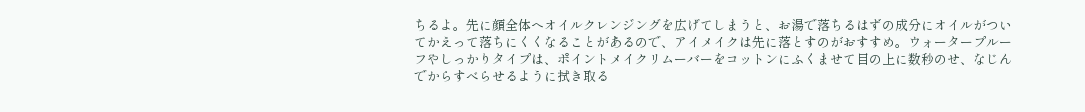ちるよ。先に顔全体へオイルクレンジングを広げてしまうと、お湯で落ちるはずの成分にオイルがついてかえって落ちにくくなることがあるので、アイメイクは先に落とすのがおすすめ。ウォータープルーフやしっかりタイプは、ポイントメイクリムーバーをコットンにふくませて目の上に数秒のせ、なじんでからすべらせるように拭き取る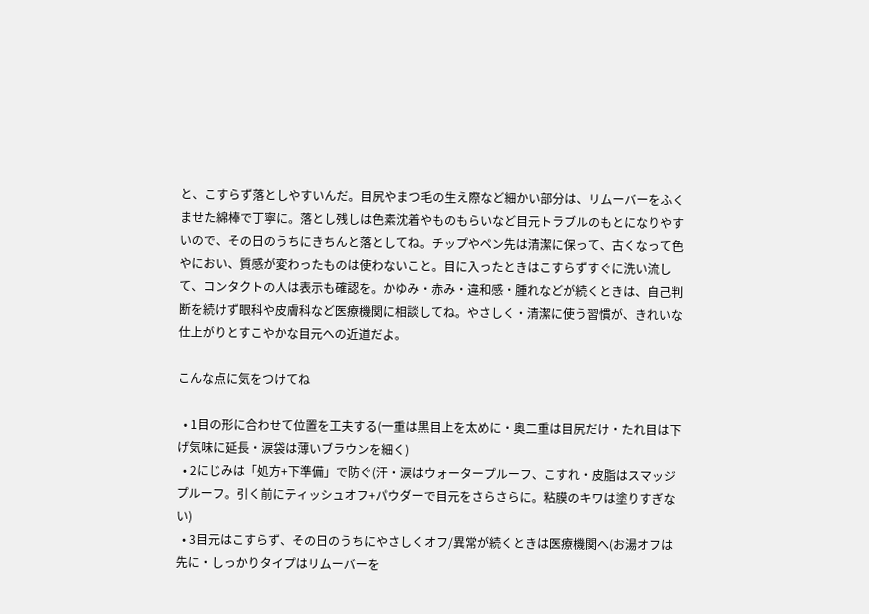と、こすらず落としやすいんだ。目尻やまつ毛の生え際など細かい部分は、リムーバーをふくませた綿棒で丁寧に。落とし残しは色素沈着やものもらいなど目元トラブルのもとになりやすいので、その日のうちにきちんと落としてね。チップやペン先は清潔に保って、古くなって色やにおい、質感が変わったものは使わないこと。目に入ったときはこすらずすぐに洗い流して、コンタクトの人は表示も確認を。かゆみ・赤み・違和感・腫れなどが続くときは、自己判断を続けず眼科や皮膚科など医療機関に相談してね。やさしく・清潔に使う習慣が、きれいな仕上がりとすこやかな目元への近道だよ。

こんな点に気をつけてね

  • 1目の形に合わせて位置を工夫する(一重は黒目上を太めに・奥二重は目尻だけ・たれ目は下げ気味に延長・涙袋は薄いブラウンを細く)
  • 2にじみは「処方+下準備」で防ぐ(汗・涙はウォータープルーフ、こすれ・皮脂はスマッジプルーフ。引く前にティッシュオフ+パウダーで目元をさらさらに。粘膜のキワは塗りすぎない)
  • 3目元はこすらず、その日のうちにやさしくオフ/異常が続くときは医療機関へ(お湯オフは先に・しっかりタイプはリムーバーを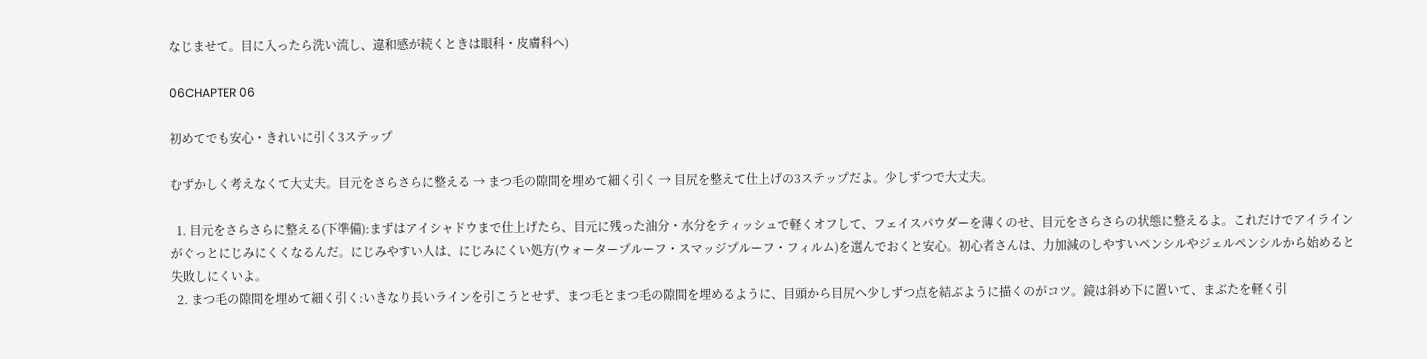なじませて。目に入ったら洗い流し、違和感が続くときは眼科・皮膚科へ)

06CHAPTER 06

初めてでも安心・きれいに引く3ステップ

むずかしく考えなくて大丈夫。目元をさらさらに整える → まつ毛の隙間を埋めて細く引く → 目尻を整えて仕上げの3ステップだよ。少しずつで大丈夫。

  1. 目元をさらさらに整える(下準備):まずはアイシャドウまで仕上げたら、目元に残った油分・水分をティッシュで軽くオフして、フェイスパウダーを薄くのせ、目元をさらさらの状態に整えるよ。これだけでアイラインがぐっとにじみにくくなるんだ。にじみやすい人は、にじみにくい処方(ウォータープルーフ・スマッジプルーフ・フィルム)を選んでおくと安心。初心者さんは、力加減のしやすいペンシルやジェルペンシルから始めると失敗しにくいよ。
  2. まつ毛の隙間を埋めて細く引く:いきなり長いラインを引こうとせず、まつ毛とまつ毛の隙間を埋めるように、目頭から目尻へ少しずつ点を結ぶように描くのがコツ。鏡は斜め下に置いて、まぶたを軽く引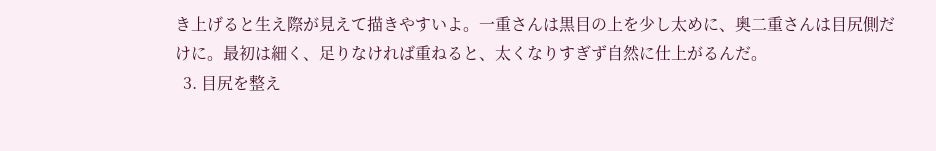き上げると生え際が見えて描きやすいよ。一重さんは黒目の上を少し太めに、奥二重さんは目尻側だけに。最初は細く、足りなければ重ねると、太くなりすぎず自然に仕上がるんだ。
  3. 目尻を整え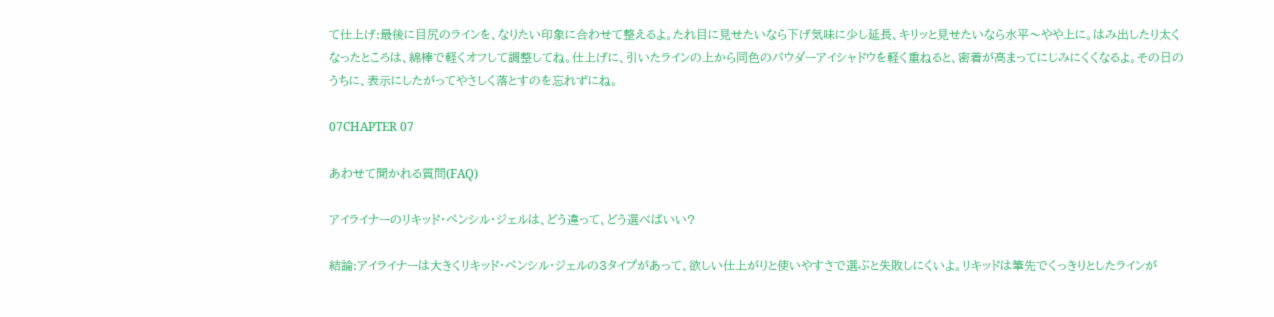て仕上げ:最後に目尻のラインを、なりたい印象に合わせて整えるよ。たれ目に見せたいなら下げ気味に少し延長、キリッと見せたいなら水平〜やや上に。はみ出したり太くなったところは、綿棒で軽くオフして調整してね。仕上げに、引いたラインの上から同色のパウダーアイシャドウを軽く重ねると、密着が高まってにじみにくくなるよ。その日のうちに、表示にしたがってやさしく落とすのを忘れずにね。

07CHAPTER 07

あわせて聞かれる質問(FAQ)

アイライナーのリキッド・ペンシル・ジェルは、どう違って、どう選べばいい?

結論:アイライナーは大きくリキッド・ペンシル・ジェルの3タイプがあって、欲しい仕上がりと使いやすさで選ぶと失敗しにくいよ。リキッドは筆先でくっきりとしたラインが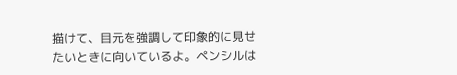描けて、目元を強調して印象的に見せたいときに向いているよ。ペンシルは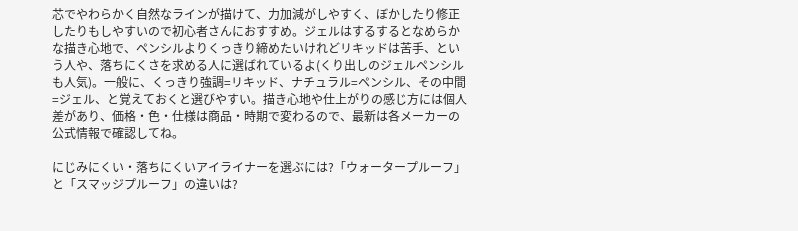芯でやわらかく自然なラインが描けて、力加減がしやすく、ぼかしたり修正したりもしやすいので初心者さんにおすすめ。ジェルはするするとなめらかな描き心地で、ペンシルよりくっきり締めたいけれどリキッドは苦手、という人や、落ちにくさを求める人に選ばれているよ(くり出しのジェルペンシルも人気)。一般に、くっきり強調=リキッド、ナチュラル=ペンシル、その中間=ジェル、と覚えておくと選びやすい。描き心地や仕上がりの感じ方には個人差があり、価格・色・仕様は商品・時期で変わるので、最新は各メーカーの公式情報で確認してね。

にじみにくい・落ちにくいアイライナーを選ぶには?「ウォータープルーフ」と「スマッジプルーフ」の違いは?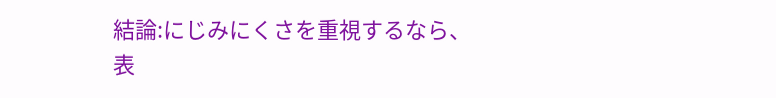結論:にじみにくさを重視するなら、表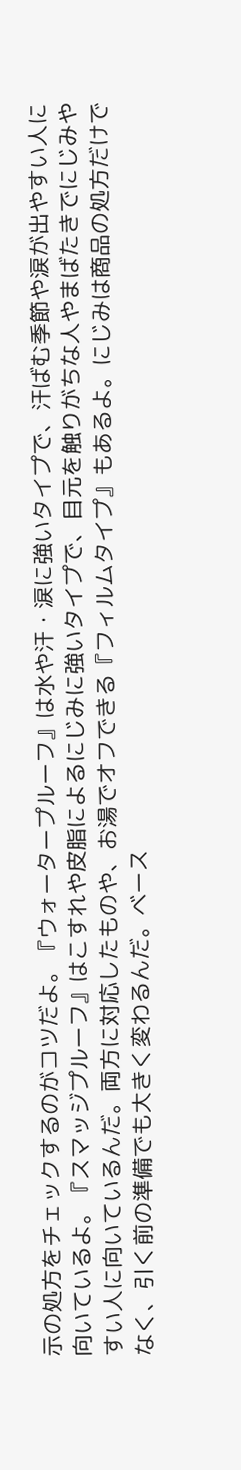示の処方をチェックするのがコツだよ。『ウォータープルーフ』は水や汗・涙に強いタイプで、汗ばむ季節や涙が出やすい人に向いているよ。『スマッジプルーフ』はこすれや皮脂によるにじみに強いタイプで、目元を触りがちな人やまばたきでにじみやすい人に向いているんだ。両方に対応したものや、お湯でオフできる『フィルムタイプ』もあるよ。にじみは商品の処方だけでなく、引く前の準備でも大きく変わるんだ。ベース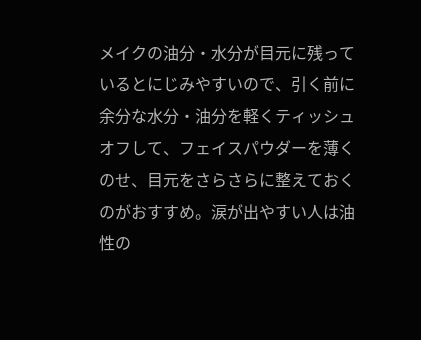メイクの油分・水分が目元に残っているとにじみやすいので、引く前に余分な水分・油分を軽くティッシュオフして、フェイスパウダーを薄くのせ、目元をさらさらに整えておくのがおすすめ。涙が出やすい人は油性の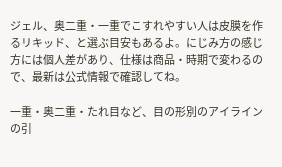ジェル、奥二重・一重でこすれやすい人は皮膜を作るリキッド、と選ぶ目安もあるよ。にじみ方の感じ方には個人差があり、仕様は商品・時期で変わるので、最新は公式情報で確認してね。

一重・奥二重・たれ目など、目の形別のアイラインの引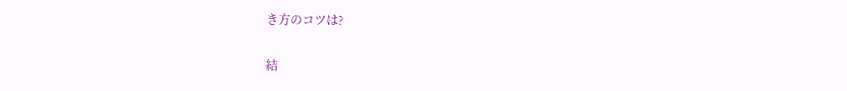き方のコツは?

結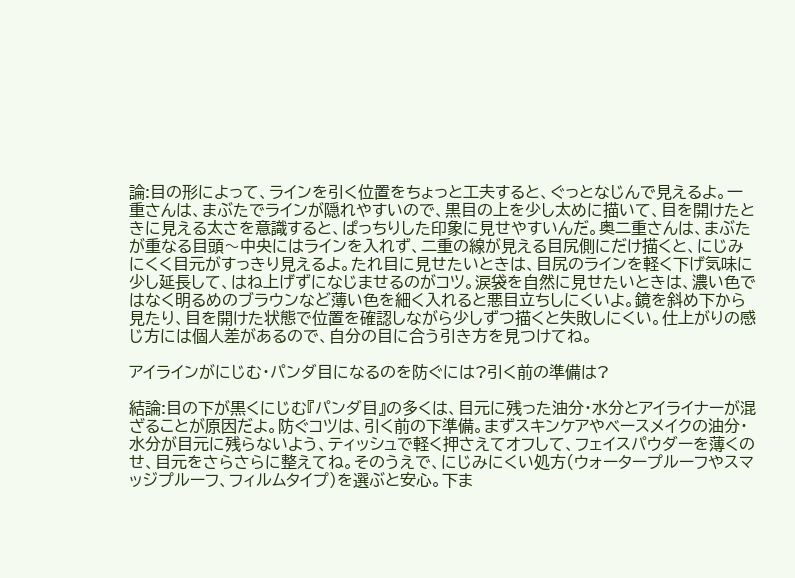論:目の形によって、ラインを引く位置をちょっと工夫すると、ぐっとなじんで見えるよ。一重さんは、まぶたでラインが隠れやすいので、黒目の上を少し太めに描いて、目を開けたときに見える太さを意識すると、ぱっちりした印象に見せやすいんだ。奥二重さんは、まぶたが重なる目頭〜中央にはラインを入れず、二重の線が見える目尻側にだけ描くと、にじみにくく目元がすっきり見えるよ。たれ目に見せたいときは、目尻のラインを軽く下げ気味に少し延長して、はね上げずになじませるのがコツ。涙袋を自然に見せたいときは、濃い色ではなく明るめのブラウンなど薄い色を細く入れると悪目立ちしにくいよ。鏡を斜め下から見たり、目を開けた状態で位置を確認しながら少しずつ描くと失敗しにくい。仕上がりの感じ方には個人差があるので、自分の目に合う引き方を見つけてね。

アイラインがにじむ・パンダ目になるのを防ぐには?引く前の準備は?

結論:目の下が黒くにじむ『パンダ目』の多くは、目元に残った油分・水分とアイライナーが混ざることが原因だよ。防ぐコツは、引く前の下準備。まずスキンケアやベースメイクの油分・水分が目元に残らないよう、ティッシュで軽く押さえてオフして、フェイスパウダーを薄くのせ、目元をさらさらに整えてね。そのうえで、にじみにくい処方(ウォータープルーフやスマッジプルーフ、フィルムタイプ)を選ぶと安心。下ま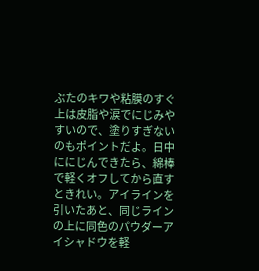ぶたのキワや粘膜のすぐ上は皮脂や涙でにじみやすいので、塗りすぎないのもポイントだよ。日中ににじんできたら、綿棒で軽くオフしてから直すときれい。アイラインを引いたあと、同じラインの上に同色のパウダーアイシャドウを軽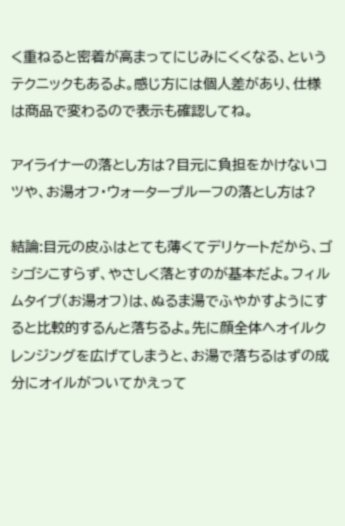く重ねると密着が高まってにじみにくくなる、というテクニックもあるよ。感じ方には個人差があり、仕様は商品で変わるので表示も確認してね。

アイライナーの落とし方は?目元に負担をかけないコツや、お湯オフ・ウォータープルーフの落とし方は?

結論:目元の皮ふはとても薄くてデリケートだから、ゴシゴシこすらず、やさしく落とすのが基本だよ。フィルムタイプ(お湯オフ)は、ぬるま湯でふやかすようにすると比較的するんと落ちるよ。先に顔全体へオイルクレンジングを広げてしまうと、お湯で落ちるはずの成分にオイルがついてかえって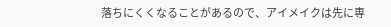落ちにくくなることがあるので、アイメイクは先に専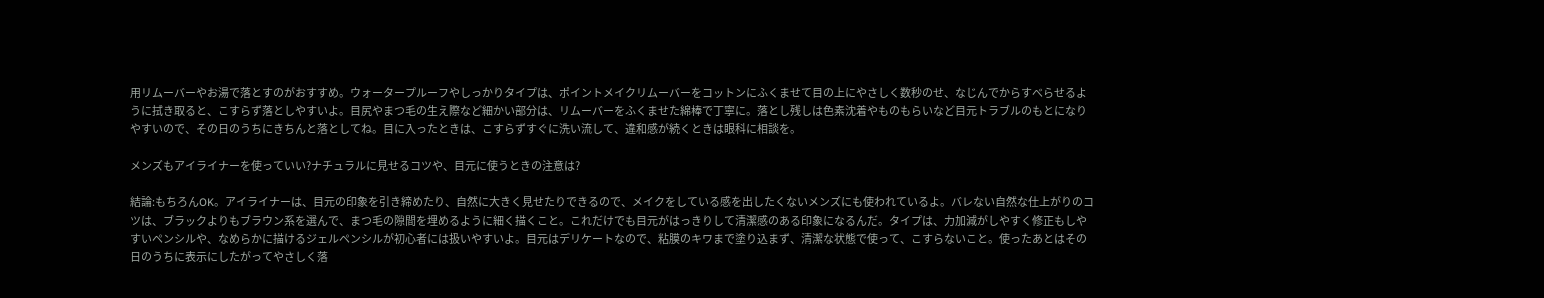用リムーバーやお湯で落とすのがおすすめ。ウォータープルーフやしっかりタイプは、ポイントメイクリムーバーをコットンにふくませて目の上にやさしく数秒のせ、なじんでからすべらせるように拭き取ると、こすらず落としやすいよ。目尻やまつ毛の生え際など細かい部分は、リムーバーをふくませた綿棒で丁寧に。落とし残しは色素沈着やものもらいなど目元トラブルのもとになりやすいので、その日のうちにきちんと落としてね。目に入ったときは、こすらずすぐに洗い流して、違和感が続くときは眼科に相談を。

メンズもアイライナーを使っていい?ナチュラルに見せるコツや、目元に使うときの注意は?

結論:もちろんOK。アイライナーは、目元の印象を引き締めたり、自然に大きく見せたりできるので、メイクをしている感を出したくないメンズにも使われているよ。バレない自然な仕上がりのコツは、ブラックよりもブラウン系を選んで、まつ毛の隙間を埋めるように細く描くこと。これだけでも目元がはっきりして清潔感のある印象になるんだ。タイプは、力加減がしやすく修正もしやすいペンシルや、なめらかに描けるジェルペンシルが初心者には扱いやすいよ。目元はデリケートなので、粘膜のキワまで塗り込まず、清潔な状態で使って、こすらないこと。使ったあとはその日のうちに表示にしたがってやさしく落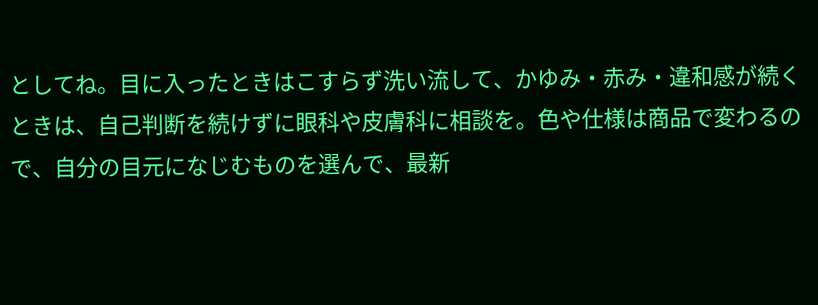としてね。目に入ったときはこすらず洗い流して、かゆみ・赤み・違和感が続くときは、自己判断を続けずに眼科や皮膚科に相談を。色や仕様は商品で変わるので、自分の目元になじむものを選んで、最新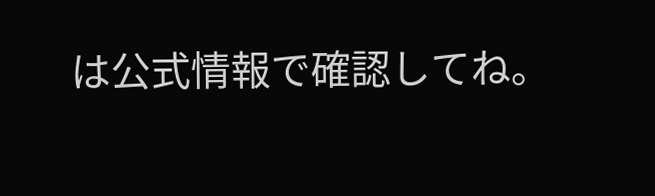は公式情報で確認してね。